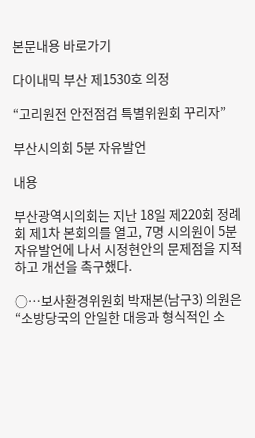본문내용 바로가기

다이내믹 부산 제1530호 의정

“고리원전 안전점검 특별위원회 꾸리자”

부산시의회 5분 자유발언

내용

부산광역시의회는 지난 18일 제220회 정례회 제1차 본회의를 열고, 7명 시의원이 5분 자유발언에 나서 시정현안의 문제점을 지적하고 개선을 촉구했다.

○…보사환경위원회 박재본(남구3) 의원은 “소방당국의 안일한 대응과 형식적인 소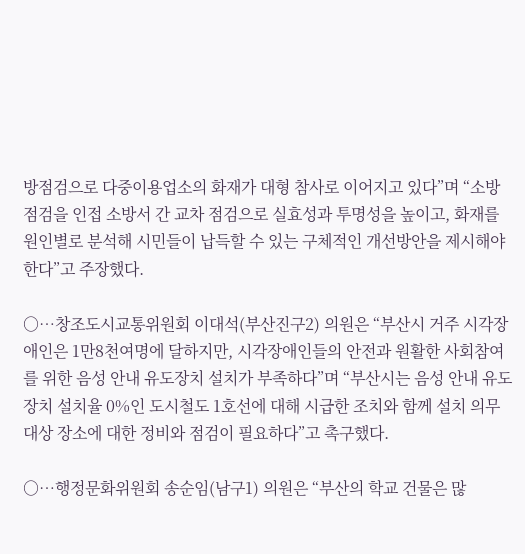방점검으로 다중이용업소의 화재가 대형 참사로 이어지고 있다”며 “소방점검을 인접 소방서 간 교차 점검으로 실효성과 투명성을 높이고, 화재를 원인별로 분석해 시민들이 납득할 수 있는 구체적인 개선방안을 제시해야한다”고 주장했다.

○…창조도시교통위원회 이대석(부산진구2) 의원은 “부산시 거주 시각장애인은 1만8천여명에 달하지만, 시각장애인들의 안전과 원활한 사회참여를 위한 음성 안내 유도장치 설치가 부족하다”며 “부산시는 음성 안내 유도장치 설치율 0%인 도시철도 1호선에 대해 시급한 조치와 함께 설치 의무대상 장소에 대한 정비와 점검이 필요하다”고 촉구했다.

○…행정문화위원회 송순임(남구1) 의원은 “부산의 학교 건물은 많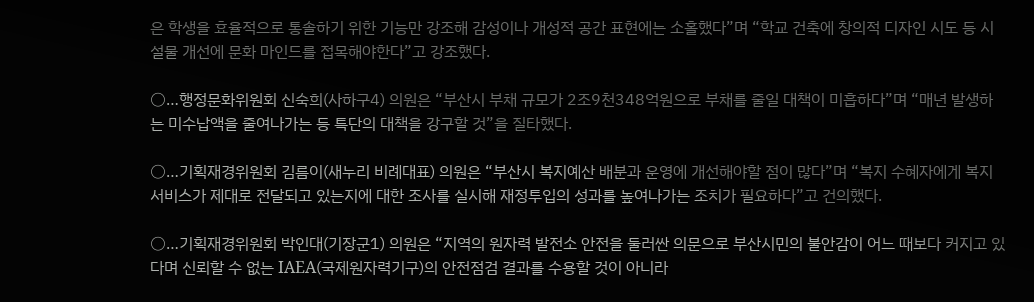은 학생을 효율적으로 통솔하기 위한 기능만 강조해 감성이나 개성적 공간 표현에는 소홀했다”며 “학교 건축에 창의적 디자인 시도 등 시설물 개선에 문화 마인드를 접목해야한다”고 강조했다.

○…행정문화위원회 신숙희(사하구4) 의원은 “부산시 부채 규모가 2조9천348억원으로 부채를 줄일 대책이 미흡하다”며 “매년 발생하는 미수납액을 줄여나가는 등 특단의 대책을 강구할 것”을 질타했다.

○…기획재경위원회 김름이(새누리 비례대표) 의원은 “부산시 복지예산 배분과 운영에 개선해야할 점이 많다”며 “복지 수혜자에게 복지서비스가 제대로 전달되고 있는지에 대한 조사를 실시해 재정투입의 성과를 높여나가는 조치가 필요하다”고 건의했다.

○…기획재경위원회 박인대(기장군1) 의원은 “지역의 원자력 발전소 안전을 둘러싼 의문으로 부산시민의 불안감이 어느 때보다 커지고 있다며 신뢰할 수 없는 IAEA(국제원자력기구)의 안전점검 결과를 수용할 것이 아니라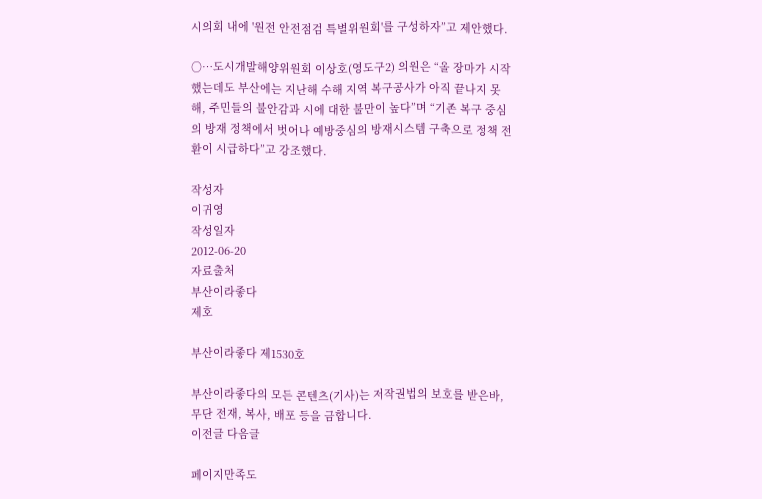시의회 내에 '원전 안전점검 특별위원회'를 구성하자”고 제안했다.

○…도시개발해양위원회 이상호(영도구2) 의원은 “올 장마가 시작했는데도 부산에는 지난해 수해 지역 복구공사가 아직 끝나지 못해, 주민들의 불안감과 시에 대한 불만이 높다”며 “기존 복구 중심의 방재 정책에서 벗어나 예방중심의 방재시스템 구축으로 정책 전환이 시급하다”고 강조했다.

작성자
이귀영
작성일자
2012-06-20
자료출처
부산이라좋다
제호

부산이라좋다 제1530호

부산이라좋다의 모든 콘텐츠(기사)는 저작권법의 보호를 받은바, 무단 전재, 복사, 배포 등을 금합니다.
이전글 다음글

페이지만족도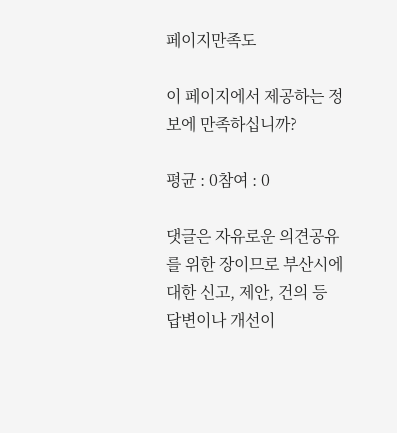페이지만족도

이 페이지에서 제공하는 정보에 만족하십니까?

평균 : 0참여 : 0

댓글은 자유로운 의견공유를 위한 장이므로 부산시에 대한 신고, 제안, 건의 등 답변이나 개선이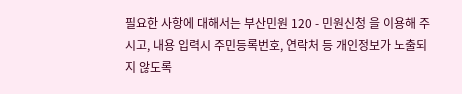필요한 사항에 대해서는 부산민원 120 - 민원신청 을 이용해 주시고, 내용 입력시 주민등록번호, 연락처 등 개인정보가 노출되지 않도록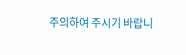주의하여 주시기 바랍니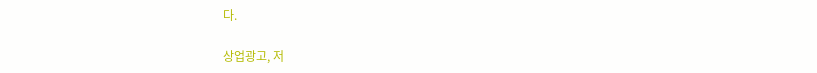다.

상업광고, 저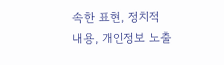속한 표현, 정치적 내용, 개인정보 노출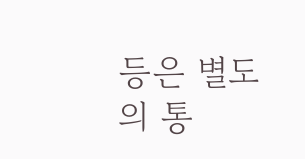등은 별도의 통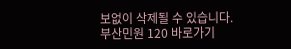보없이 삭제될 수 있습니다. 부산민원 120 바로가기